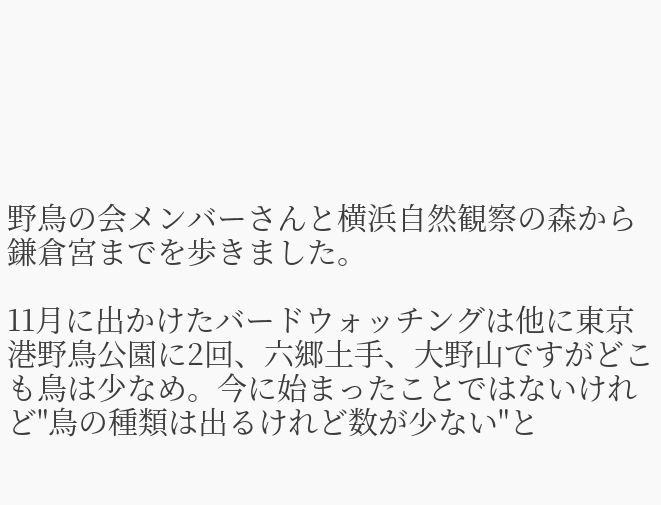野鳥の会メンバーさんと横浜自然観察の森から鎌倉宮までを歩きました。

11月に出かけたバードウォッチングは他に東京港野鳥公園に2回、六郷土手、大野山ですがどこも鳥は少なめ。今に始まったことではないけれど"鳥の種類は出るけれど数が少ない"と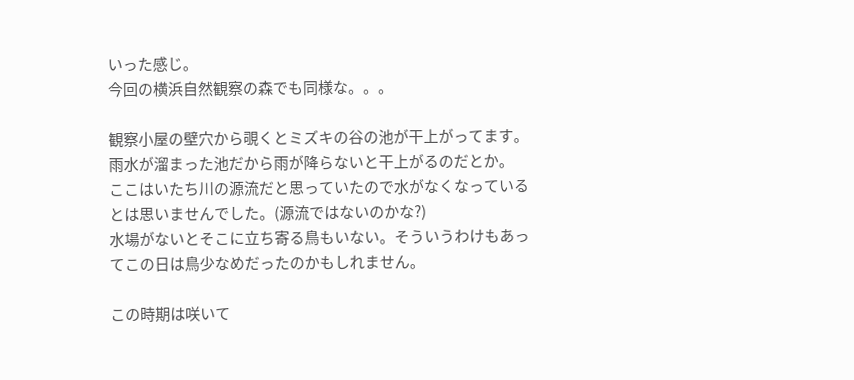いった感じ。
今回の横浜自然観察の森でも同様な。。。

観察小屋の壁穴から覗くとミズキの谷の池が干上がってます。
雨水が溜まった池だから雨が降らないと干上がるのだとか。
ここはいたち川の源流だと思っていたので水がなくなっているとは思いませんでした。(源流ではないのかな?)
水場がないとそこに立ち寄る鳥もいない。そういうわけもあってこの日は鳥少なめだったのかもしれません。

この時期は咲いて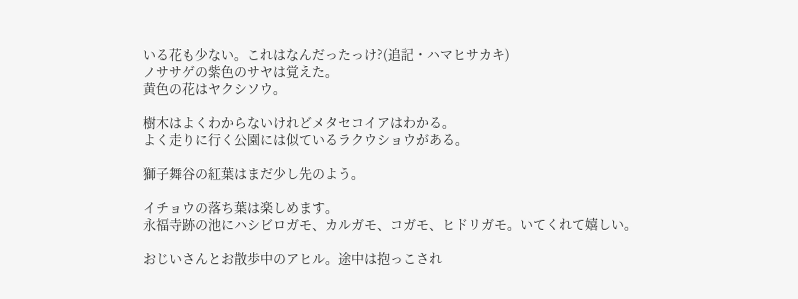いる花も少ない。これはなんだったっけ?(追記・ハマヒサカキ)
ノササゲの紫色のサヤは覚えた。
黄色の花はヤクシソウ。

樹木はよくわからないけれどメタセコイアはわかる。
よく走りに行く公園には似ているラクウショウがある。

獅子舞谷の紅葉はまだ少し先のよう。

イチョウの落ち葉は楽しめます。
永福寺跡の池にハシビロガモ、カルガモ、コガモ、ヒドリガモ。いてくれて嬉しい。

おじいさんとお散歩中のアヒル。途中は抱っこされ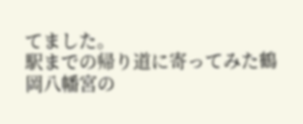てました。
駅までの帰り道に寄ってみた鶴岡八幡宮の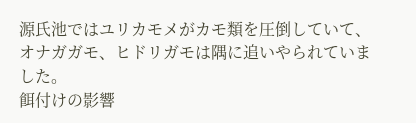源氏池ではユリカモメがカモ類を圧倒していて、オナガガモ、ヒドリガモは隅に追いやられていました。
餌付けの影響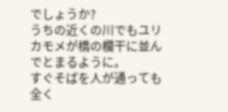でしょうか?
うちの近くの川でもユリカモメが橋の欄干に並んでとまるように。
すぐそばを人が通っても全く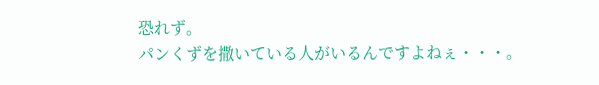恐れず。
パンくずを撒いている人がいるんですよねぇ・・・。